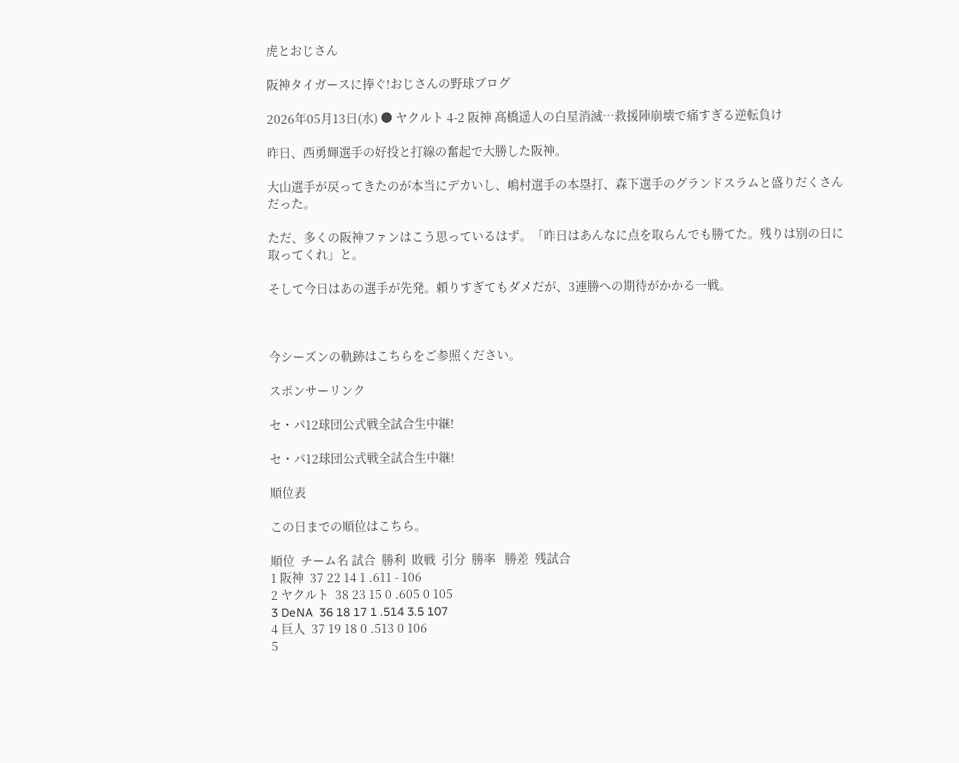虎とおじさん

阪神タイガースに捧ぐ!おじさんの野球ブログ

2026年05月13日(水) ● ヤクルト 4-2 阪神 髙橋遥人の白星消滅…救援陣崩壊で痛すぎる逆転負け

昨日、西勇輝選手の好投と打線の奮起で大勝した阪神。

大山選手が戻ってきたのが本当にデカいし、嶋村選手の本塁打、森下選手のグランドスラムと盛りだくさんだった。

ただ、多くの阪神ファンはこう思っているはず。「昨日はあんなに点を取らんでも勝てた。残りは別の日に取ってくれ」と。

そして今日はあの選手が先発。頼りすぎてもダメだが、3連勝への期待がかかる一戦。



今シーズンの軌跡はこちらをご参照ください。

スポンサーリンク

セ・パ12球団公式戦全試合生中継!

セ・パ12球団公式戦全試合生中継!

順位表

この日までの順位はこちら。

順位  チーム名 試合  勝利  敗戦  引分  勝率   勝差  残試合
1 阪神  37 22 14 1 .611 - 106
2 ヤクルト  38 23 15 0 .605 0 105
3 DeNA  36 18 17 1 .514 3.5 107
4 巨人  37 19 18 0 .513 0 106
5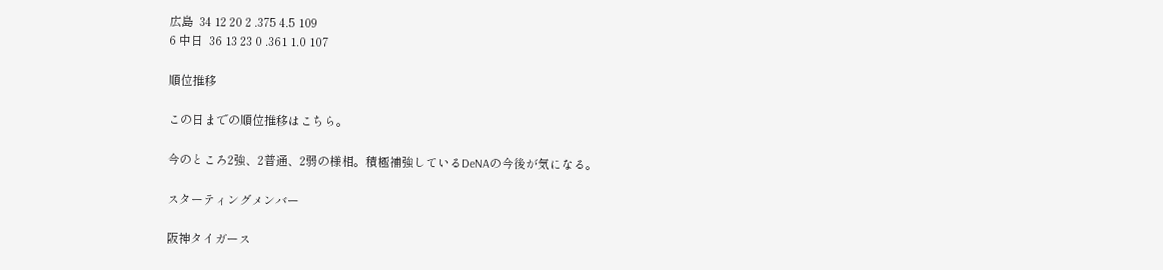広島  34 12 20 2 .375 4.5 109
6 中日  36 13 23 0 .361 1.0 107

順位推移

この日までの順位推移はこちら。

今のところ2強、2普通、2弱の様相。積極補強しているDeNAの今後が気になる。

スターティングメンバー

阪神タイガース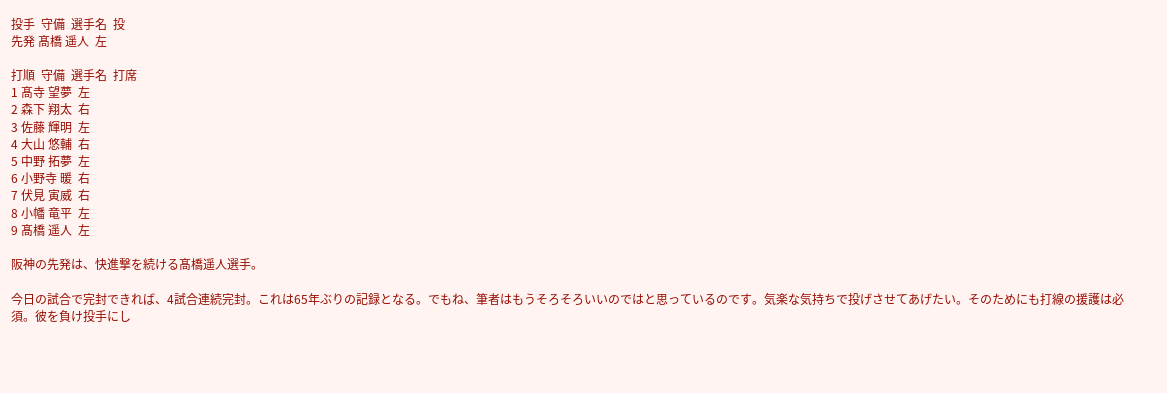投手  守備  選手名  投
先発 髙橋 遥人  左

打順  守備  選手名  打席
1 髙寺 望夢  左
2 森下 翔太  右
3 佐藤 輝明  左
4 大山 悠輔  右
5 中野 拓夢  左
6 小野寺 暖  右
7 伏見 寅威  右
8 小幡 竜平  左
9 髙橋 遥人  左

阪神の先発は、快進撃を続ける髙橋遥人選手。

今日の試合で完封できれば、4試合連続完封。これは65年ぶりの記録となる。でもね、筆者はもうそろそろいいのではと思っているのです。気楽な気持ちで投げさせてあげたい。そのためにも打線の援護は必須。彼を負け投手にし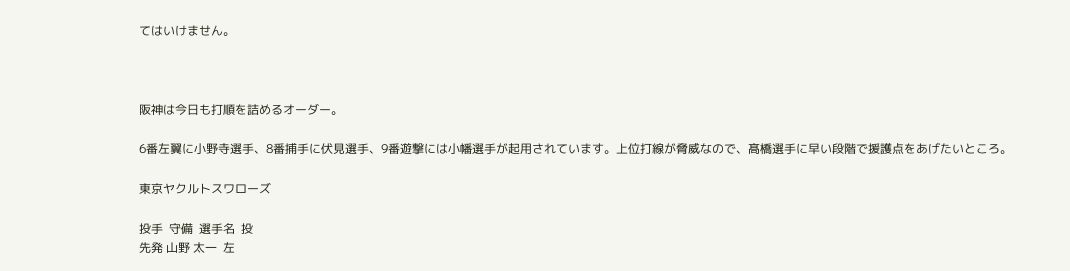てはいけません。



阪神は今日も打順を詰めるオーダー。

6番左翼に小野寺選手、8番捕手に伏見選手、9番遊撃には小幡選手が起用されています。上位打線が脅威なので、髙橋選手に早い段階で援護点をあげたいところ。

東京ヤクルトスワローズ

投手  守備  選手名  投
先発 山野 太一  左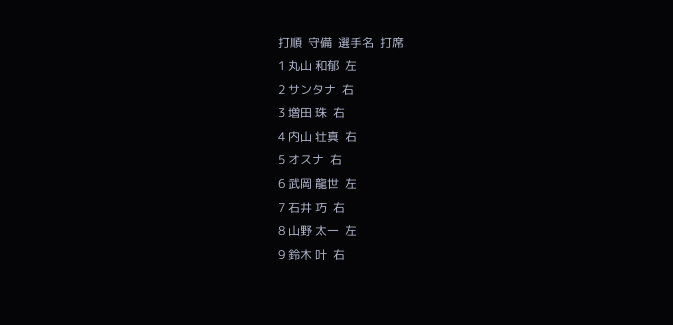打順  守備  選手名  打席
1 丸山 和郁  左
2 サンタナ  右
3 増田 珠  右
4 内山 壮真  右
5 オスナ  右
6 武岡 龍世  左
7 石井 巧  右
8 山野 太一  左
9 鈴木 叶  右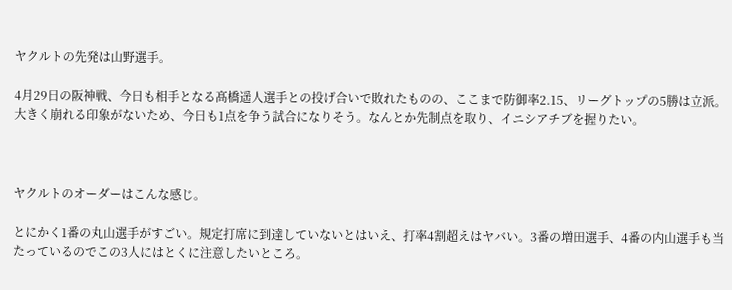ヤクルトの先発は山野選手。

4月29日の阪神戦、今日も相手となる髙橋遥人選手との投げ合いで敗れたものの、ここまで防御率2.15、リーグトップの5勝は立派。大きく崩れる印象がないため、今日も1点を争う試合になりそう。なんとか先制点を取り、イニシアチブを握りたい。



ヤクルトのオーダーはこんな感じ。

とにかく1番の丸山選手がすごい。規定打席に到達していないとはいえ、打率4割超えはヤバい。3番の増田選手、4番の内山選手も当たっているのでこの3人にはとくに注意したいところ。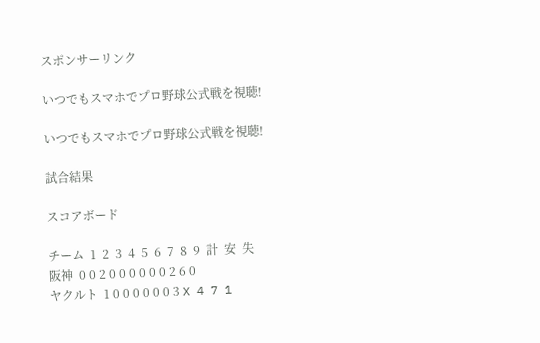スポンサーリンク

いつでもスマホでプロ野球公式戦を視聴!

いつでもスマホでプロ野球公式戦を視聴!

試合結果

スコアボード

チーム  1  2  3  4  5  6  7  8  9  計  安  失
阪神  0 0 2 0 0 0 0 0 0 2 6 0
ヤクルト  1 0 0 0 0 0 0 3 X 4 7 1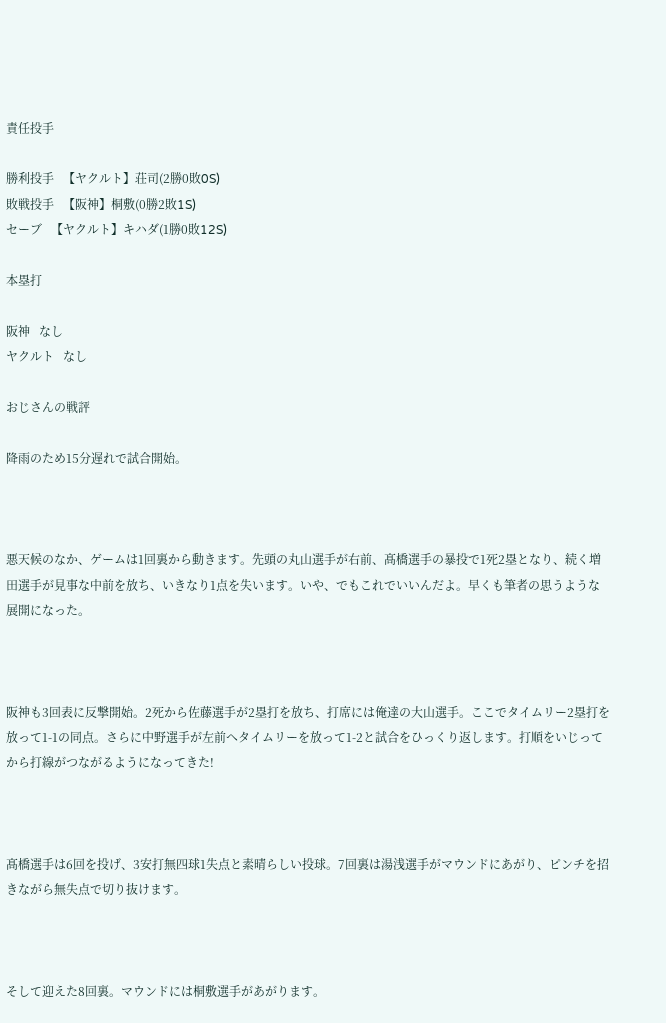責任投手

勝利投手   【ヤクルト】荘司(2勝0敗0S)
敗戦投手   【阪神】桐敷(0勝2敗1S)
セーブ   【ヤクルト】キハダ(1勝0敗12S)

本塁打

阪神   なし
ヤクルト   なし

おじさんの戦評

降雨のため15分遅れで試合開始。



悪天候のなか、ゲームは1回裏から動きます。先頭の丸山選手が右前、髙橋選手の暴投で1死2塁となり、続く増田選手が見事な中前を放ち、いきなり1点を失います。いや、でもこれでいいんだよ。早くも筆者の思うような展開になった。



阪神も3回表に反撃開始。2死から佐藤選手が2塁打を放ち、打席には俺達の大山選手。ここでタイムリー2塁打を放って1-1の同点。さらに中野選手が左前へタイムリーを放って1-2と試合をひっくり返します。打順をいじってから打線がつながるようになってきた!



髙橋選手は6回を投げ、3安打無四球1失点と素晴らしい投球。7回裏は湯浅選手がマウンドにあがり、ピンチを招きながら無失点で切り抜けます。



そして迎えた8回裏。マウンドには桐敷選手があがります。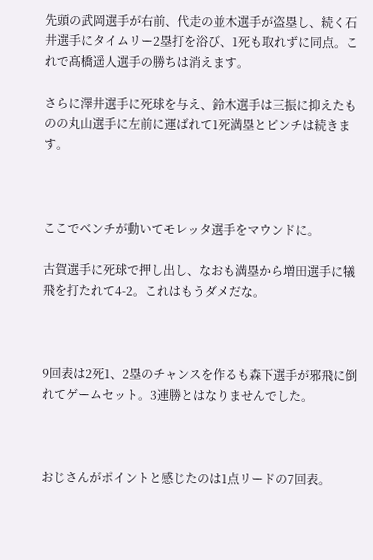先頭の武岡選手が右前、代走の並木選手が盗塁し、続く石井選手にタイムリー2塁打を浴び、1死も取れずに同点。これで髙橋遥人選手の勝ちは消えます。

さらに澤井選手に死球を与え、鈴木選手は三振に抑えたものの丸山選手に左前に運ばれて1死満塁とピンチは続きます。



ここでベンチが動いてモレッタ選手をマウンドに。

古賀選手に死球で押し出し、なおも満塁から増田選手に犠飛を打たれて4-2。これはもうダメだな。



9回表は2死1、2塁のチャンスを作るも森下選手が邪飛に倒れてゲームセット。3連勝とはなりませんでした。



おじさんがポイントと感じたのは1点リードの7回表。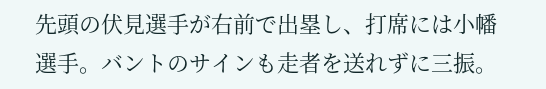先頭の伏見選手が右前で出塁し、打席には小幡選手。バントのサインも走者を送れずに三振。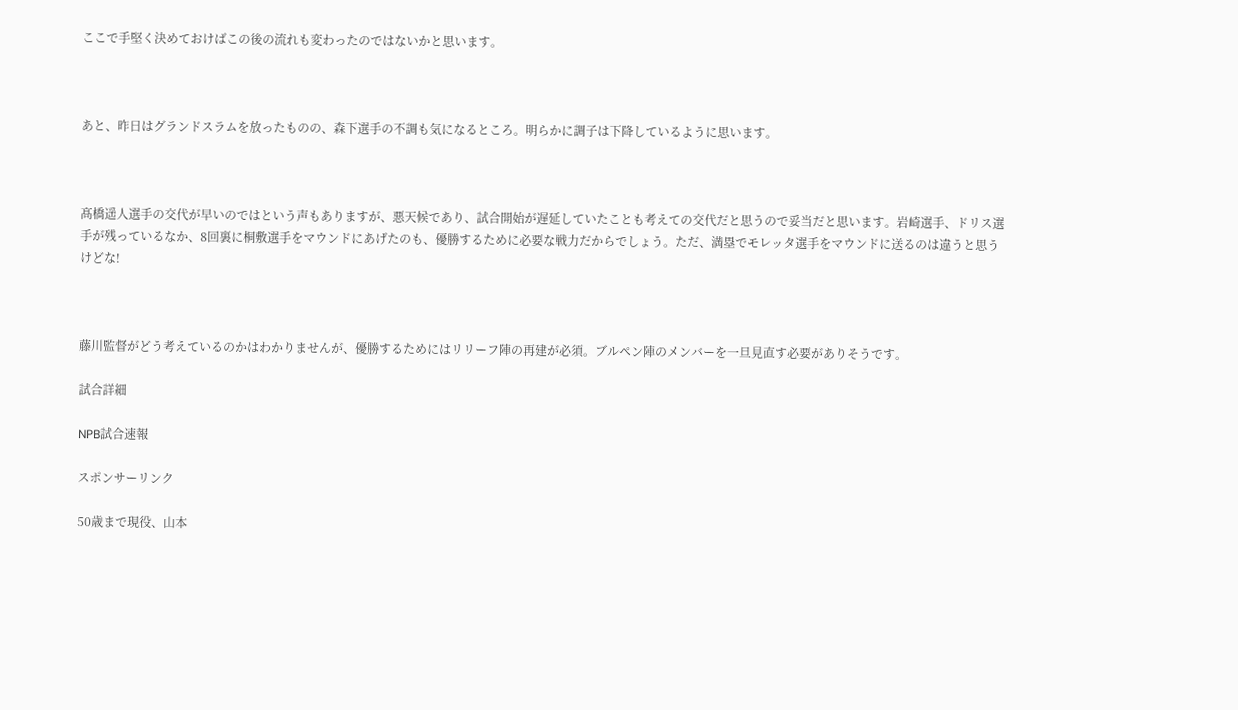ここで手堅く決めておけばこの後の流れも変わったのではないかと思います。



あと、昨日はグランドスラムを放ったものの、森下選手の不調も気になるところ。明らかに調子は下降しているように思います。



髙橋遥人選手の交代が早いのではという声もありますが、悪天候であり、試合開始が遅延していたことも考えての交代だと思うので妥当だと思います。岩崎選手、ドリス選手が残っているなか、8回裏に桐敷選手をマウンドにあげたのも、優勝するために必要な戦力だからでしょう。ただ、満塁でモレッタ選手をマウンドに送るのは違うと思うけどな!



藤川監督がどう考えているのかはわかりませんが、優勝するためにはリリーフ陣の再建が必須。ブルペン陣のメンバーを一旦見直す必要がありそうです。

試合詳細

NPB試合速報

スポンサーリンク

50歳まで現役、山本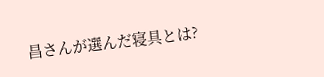昌さんが選んだ寝具とは?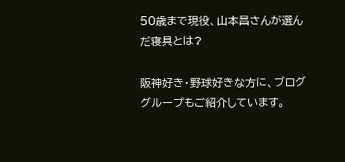50歳まで現役、山本昌さんが選んだ寝具とは?

阪神好き・野球好きな方に、ブロググループもご紹介しています。